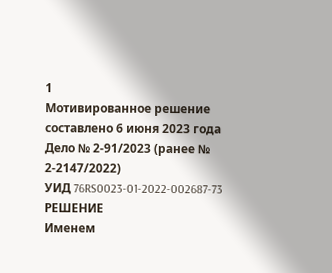1
Мотивированное решение составлено 6 июня 2023 года
Дело № 2-91/2023 (ранее № 2-2147/2022)
УИД 76RS0023-01-2022-002687-73
РЕШЕНИЕ
Именем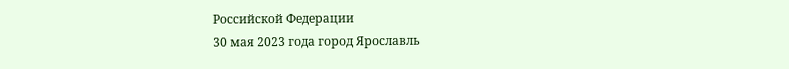Российской Федерации
30 мая 2023 года город Ярославль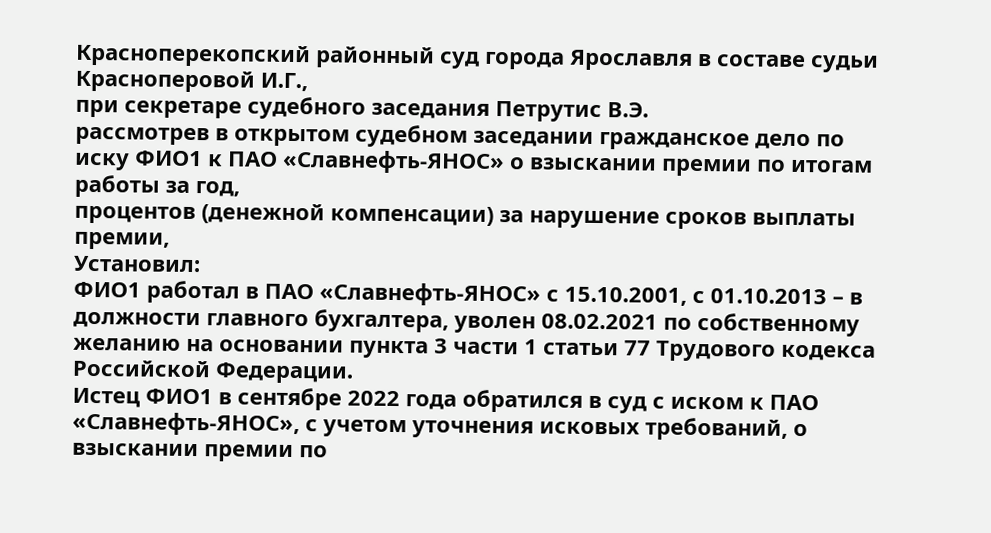Красноперекопский районный суд города Ярославля в составе судьи Красноперовой И.Г.,
при секретаре судебного заседания Петрутис В.Э.
рассмотрев в открытом судебном заседании гражданское дело по иску ФИО1 к ПАО «Славнефть-ЯНОС» о взыскании премии по итогам работы за год,
процентов (денежной компенсации) за нарушение сроков выплаты премии,
Установил:
ФИО1 работал в ПАО «Славнефть-ЯНОС» с 15.10.2001, с 01.10.2013 – в должности главного бухгалтера, уволен 08.02.2021 по собственному желанию на основании пункта 3 части 1 статьи 77 Трудового кодекса Российской Федерации.
Истец ФИО1 в сентябре 2022 года обратился в суд с иском к ПАО «Славнефть-ЯНОС», с учетом уточнения исковых требований, о взыскании премии по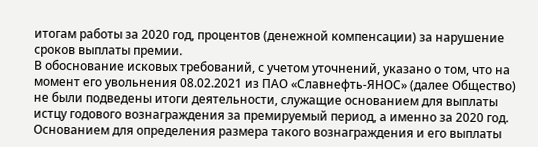итогам работы за 2020 год, процентов (денежной компенсации) за нарушение сроков выплаты премии.
В обоснование исковых требований, с учетом уточнений, указано о том, что на момент его увольнения 08.02.2021 из ПАО «Славнефть-ЯНОС» (далее Общество) не были подведены итоги деятельности, служащие основанием для выплаты истцу годового вознаграждения за премируемый период, а именно за 2020 год. Основанием для определения размера такого вознаграждения и его выплаты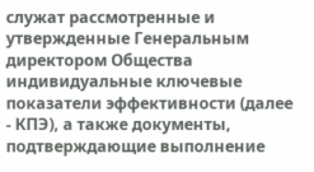служат рассмотренные и утвержденные Генеральным директором Общества индивидуальные ключевые показатели эффективности (далее - КПЭ), а также документы, подтверждающие выполнение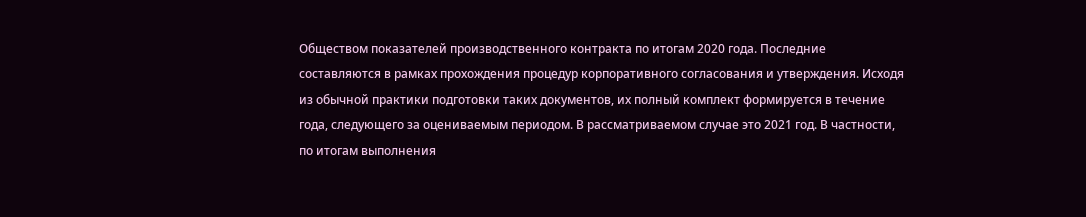Обществом показателей производственного контракта по итогам 2020 года. Последние составляются в рамках прохождения процедур корпоративного согласования и утверждения. Исходя из обычной практики подготовки таких документов, их полный комплект формируется в течение года, следующего за оцениваемым периодом. В рассматриваемом случае это 2021 год. В частности, по итогам выполнения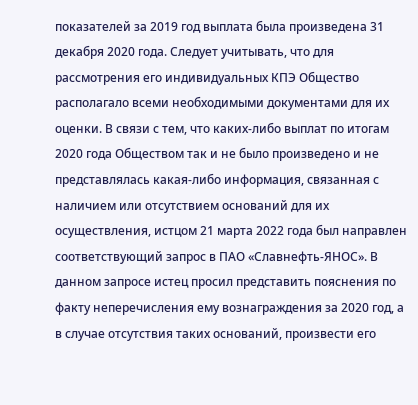показателей за 2019 год выплата была произведена 31 декабря 2020 года. Следует учитывать, что для рассмотрения его индивидуальных КПЭ Общество располагало всеми необходимыми документами для их оценки. В связи с тем, что каких-либо выплат по итогам 2020 года Обществом так и не было произведено и не представлялась какая-либо информация, связанная с наличием или отсутствием оснований для их осуществления, истцом 21 марта 2022 года был направлен соответствующий запрос в ПАО «Славнефть-ЯНОС». В данном запросе истец просил представить пояснения по факту неперечисления ему вознаграждения за 2020 год, а в случае отсутствия таких оснований, произвести его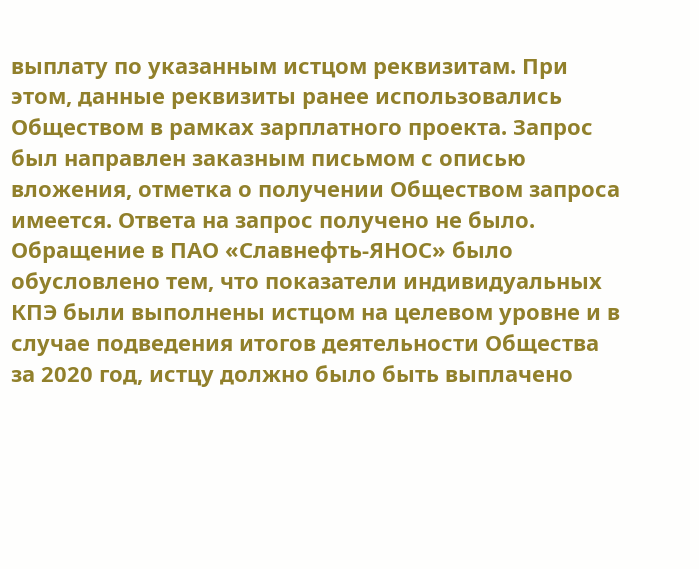выплату по указанным истцом реквизитам. При этом, данные реквизиты ранее использовались Обществом в рамках зарплатного проекта. Запрос был направлен заказным письмом с описью вложения, отметка о получении Обществом запроса имеется. Ответа на запрос получено не было. Обращение в ПАО «Славнефть-ЯНОС» было обусловлено тем, что показатели индивидуальных КПЭ были выполнены истцом на целевом уровне и в случае подведения итогов деятельности Общества за 2020 год, истцу должно было быть выплачено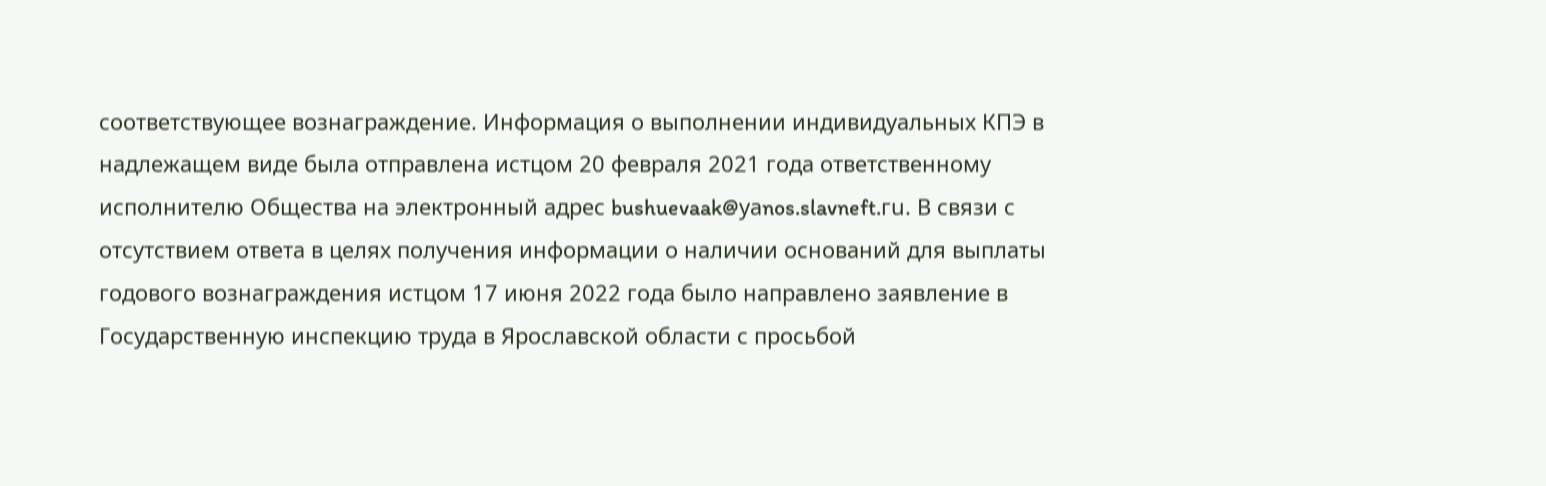соответствующее вознаграждение. Информация о выполнении индивидуальных КПЭ в надлежащем виде была отправлена истцом 20 февраля 2021 года ответственному исполнителю Общества на электронный адрес bushuevaak@уаnos.slavneft.гu. В связи с
отсутствием ответа в целях получения информации о наличии оснований для выплаты годового вознаграждения истцом 17 июня 2022 года было направлено заявление в
Государственную инспекцию труда в Ярославской области с просьбой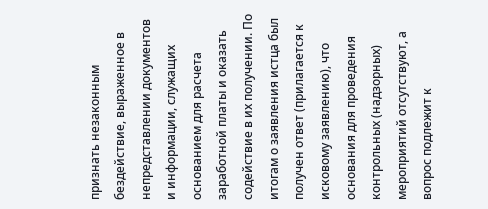признать незаконным бездействие, выраженное в непредставлении документов и информации, служащих основанием для расчета заработной платы и оказать содействие в их получении. По итогам о заявления истца был получен ответ (прилагается к исковому заявлению), что основания для проведения контрольных (надзорных) мероприятий отсутствуют, а вопрос подлежит к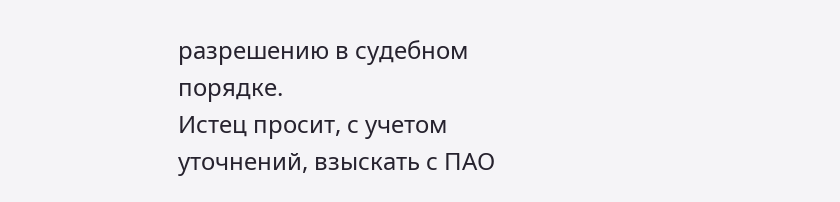разрешению в судебном порядке.
Истец просит, с учетом уточнений, взыскать с ПАО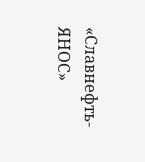«Славнефть-ЯНОС»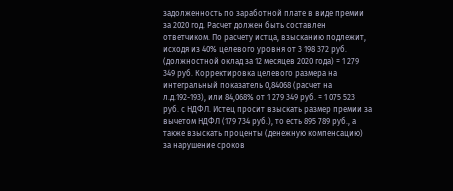задолженность по заработной плате в виде премии за 2020 год. Расчет должен быть составлен ответчиком. По расчету истца, взысканию подлежит, исходя из 40% целевого уровня от 3 198 372 руб. (должностной оклад за 12 месяцев 2020 года) = 1 279 349 руб. Корректировка целевого размера на интегральный показатель 0,84068 (расчет на л.д.192-193), или 84,068% от 1 279 349 руб. = 1 075 523 руб. с НДФЛ. Истец просит взыскать размер премии за вычетом НДФЛ (179 734 руб.), то есть 895 789 руб., а также взыскать проценты (денежную компенсацию) за нарушение сроков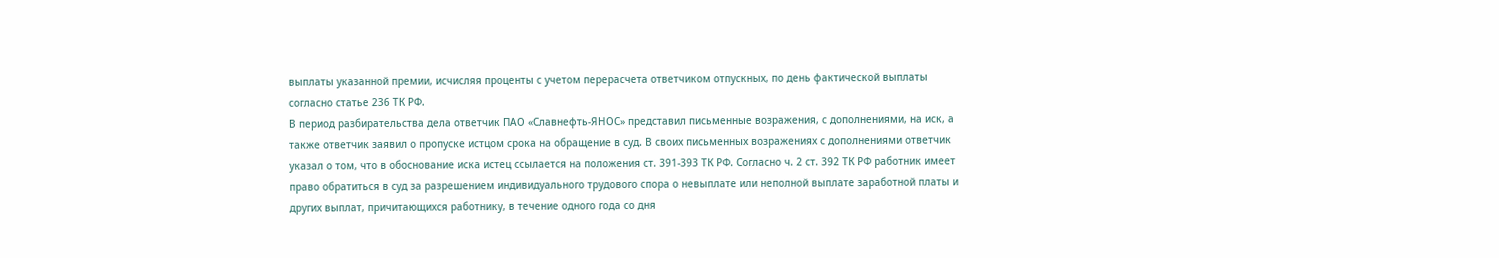выплаты указанной премии, исчисляя проценты с учетом перерасчета ответчиком отпускных, по день фактической выплаты согласно статье 236 ТК РФ.
В период разбирательства дела ответчик ПАО «Славнефть-ЯНОС» представил письменные возражения, с дополнениями, на иск, а также ответчик заявил о пропуске истцом срока на обращение в суд. В своих письменных возражениях с дополнениями ответчик указал о том, что в обоснование иска истец ссылается на положения ст. 391-393 ТК РФ. Согласно ч. 2 ст. 392 ТК РФ работник имеет право обратиться в суд за разрешением индивидуального трудового спора о невыплате или неполной выплате заработной платы и других выплат, причитающихся работнику, в течение одного года со дня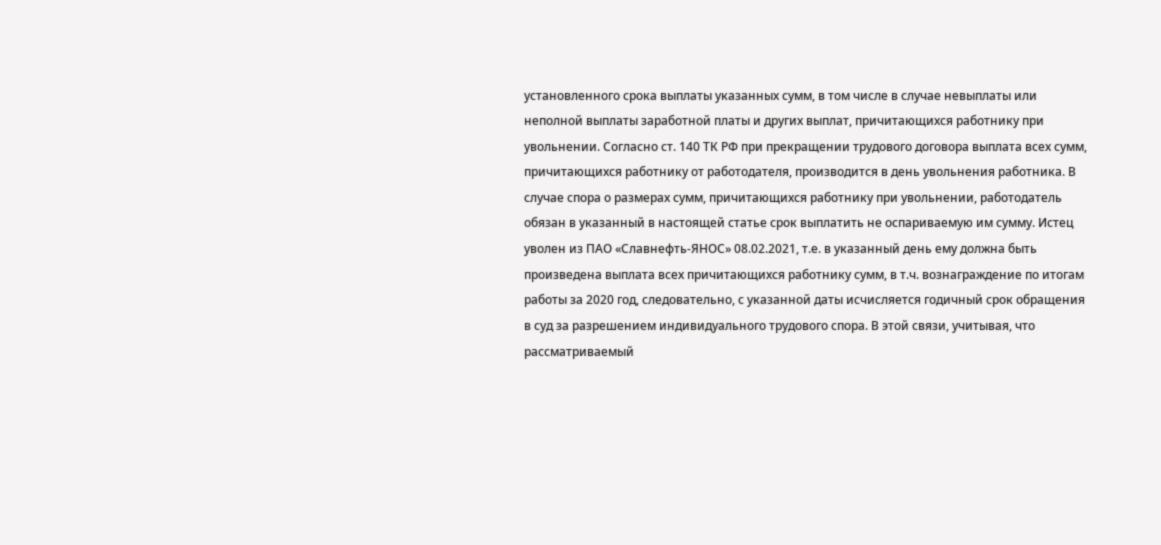установленного срока выплаты указанных сумм, в том числе в случае невыплаты или неполной выплаты заработной платы и других выплат, причитающихся работнику при увольнении. Согласно ст. 140 ТК РФ при прекращении трудового договора выплата всех сумм, причитающихся работнику от работодателя, производится в день увольнения работника. В случае спора о размерах сумм, причитающихся работнику при увольнении, работодатель обязан в указанный в настоящей статье срок выплатить не оспариваемую им сумму. Истец уволен из ПАО «Славнефть-ЯНОС» 08.02.2021, т.е. в указанный день ему должна быть произведена выплата всех причитающихся работнику сумм, в т.ч. вознаграждение по итогам работы за 2020 год, следовательно, с указанной даты исчисляется годичный срок обращения в суд за разрешением индивидуального трудового спора. В этой связи, учитывая, что рассматриваемый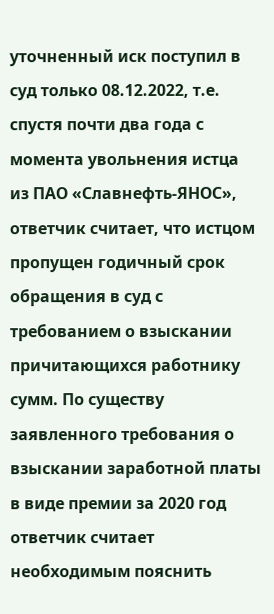уточненный иск поступил в суд только 08.12.2022, т.е. спустя почти два года с момента увольнения истца из ПАО «Славнефть-ЯНОС», ответчик считает, что истцом пропущен годичный срок обращения в суд с требованием о взыскании причитающихся работнику сумм. По существу заявленного требования о взыскании заработной платы в виде премии за 2020 год ответчик считает необходимым пояснить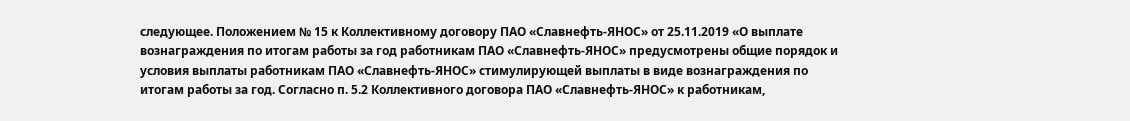следующее. Положением № 15 к Коллективному договору ПАО «Славнефть-ЯНОС» от 25.11.2019 «О выплате вознаграждения по итогам работы за год работникам ПАО «Славнефть-ЯНОС» предусмотрены общие порядок и условия выплаты работникам ПАО «Славнефть-ЯНОС» стимулирующей выплаты в виде вознаграждения по итогам работы за год. Согласно п. 5.2 Коллективного договора ПАО «Славнефть-ЯНОС» к работникам,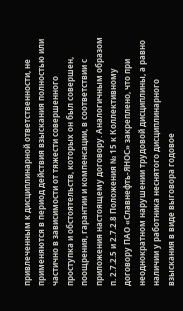привлеченным к дисциплинарной ответственности, не применяются в период действия взыскания полностью или частично в зависимости от тяжести совершенного проступка и обстоятельств, которых он был совершен, поощрения, гарантии и компенсации, в соответствии с приложения настоящему договору. Аналогичным образом п. 2.7.2.5 и 2.7.2.8 Положения № 15 к Коллективному договору ПАО «Славнефть-ЯНОС» закреплено, что при неоднократном нарушении трудовой дисциплины, а равно наличии у работника неснятого дисциплинарного взыскания в виде выговора годовое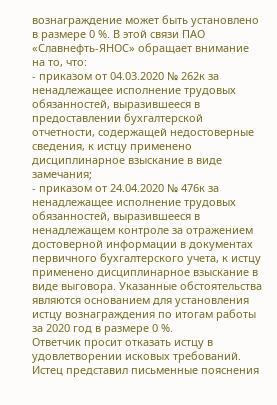вознаграждение может быть установлено в размере 0 %. В этой связи ПАО «Славнефть-ЯНОС» обращает внимание на то, что:
- приказом от 04.03.2020 № 262к за ненадлежащее исполнение трудовых обязанностей, выразившееся в предоставлении бухгалтерской отчетности, содержащей недостоверные сведения, к истцу применено дисциплинарное взыскание в виде замечания;
- приказом от 24.04.2020 № 476к за ненадлежащее исполнение трудовых обязанностей, выразившееся в ненадлежащем контроле за отражением достоверной информации в документах первичного бухгалтерского учета, к истцу применено дисциплинарное взыскание в виде выговора. Указанные обстоятельства являются основанием для установления истцу вознаграждения по итогам работы за 2020 год в размере 0 %.
Ответчик просит отказать истцу в удовлетворении исковых требований.
Истец представил письменные пояснения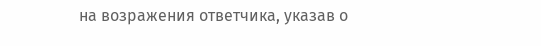на возражения ответчика, указав о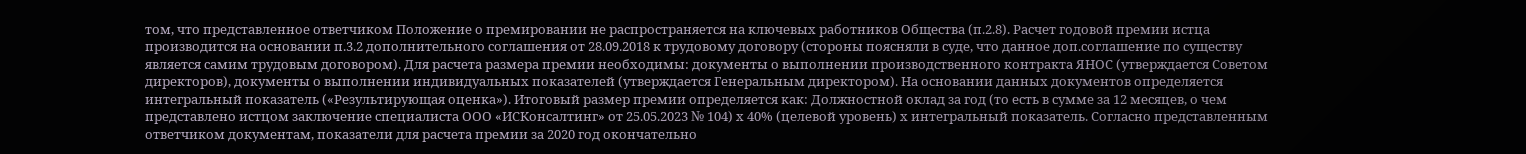том, что представленное ответчиком Положение о премировании не распространяется на ключевых работников Общества (п.2.8). Расчет годовой премии истца производится на основании п.3.2 дополнительного соглашения от 28.09.2018 к трудовому договору (стороны поясняли в суде, что данное доп.соглашение по существу является самим трудовым договором). Для расчета размера премии необходимы: документы о выполнении производственного контракта ЯНОС (утверждается Советом директоров), документы о выполнении индивидуальных показателей (утверждается Генеральным директором). На основании данных документов определяется интегральный показатель («Результирующая оценка»). Итоговый размер премии определяется как: Должностной оклад за год (то есть в сумме за 12 месяцев, о чем представлено истцом заключение специалиста ООО «ИСКонсалтинг» от 25.05.2023 № 104) х 40% (целевой уровень) х интегральный показатель. Согласно представленным ответчиком документам, показатели для расчета премии за 2020 год окончательно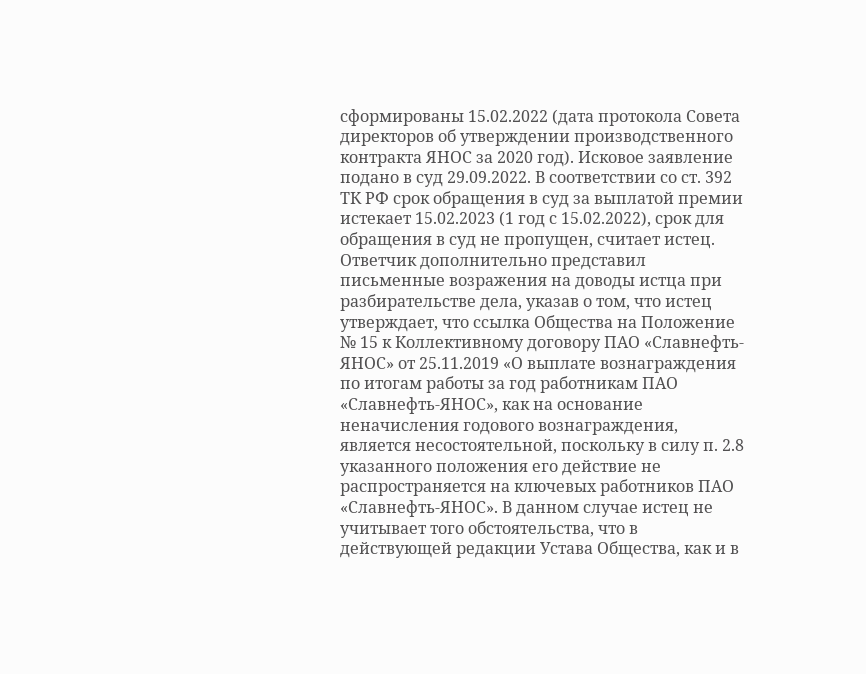сформированы 15.02.2022 (дата протокола Совета директоров об утверждении производственного контракта ЯНОС за 2020 год). Исковое заявление подано в суд 29.09.2022. В соответствии со ст. 392 ТК РФ срок обращения в суд за выплатой премии истекает 15.02.2023 (1 год с 15.02.2022), срок для обращения в суд не пропущен, считает истец.
Ответчик дополнительно представил письменные возражения на доводы истца при разбирательстве дела, указав о том, что истец утверждает, что ссылка Общества на Положение № 15 к Коллективному договору ПАО «Славнефть-ЯНОС» от 25.11.2019 «О выплате вознаграждения по итогам работы за год работникам ПАО «Славнефть-ЯНОС», как на основание неначисления годового вознаграждения, является несостоятельной, поскольку в силу п. 2.8 указанного положения его действие не распространяется на ключевых работников ПАО «Славнефть-ЯНОС». В данном случае истец не учитывает того обстоятельства, что в действующей редакции Устава Общества, как и в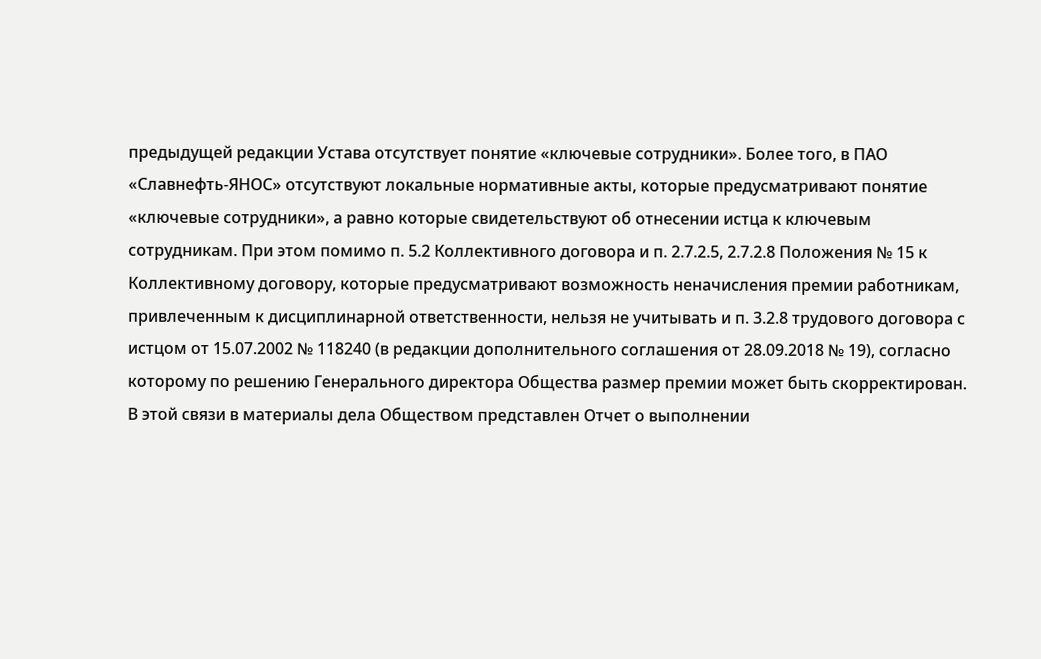предыдущей редакции Устава отсутствует понятие «ключевые сотрудники». Более того, в ПАО «Славнефть-ЯНОС» отсутствуют локальные нормативные акты, которые предусматривают понятие «ключевые сотрудники», а равно которые свидетельствуют об отнесении истца к ключевым сотрудникам. При этом помимо п. 5.2 Коллективного договора и п. 2.7.2.5, 2.7.2.8 Положения № 15 к Коллективному договору, которые предусматривают возможность неначисления премии работникам, привлеченным к дисциплинарной ответственности, нельзя не учитывать и п. 3.2.8 трудового договора с истцом от 15.07.2002 № 118240 (в редакции дополнительного соглашения от 28.09.2018 № 19), согласно которому по решению Генерального директора Общества размер премии может быть скорректирован. В этой связи в материалы дела Обществом представлен Отчет о выполнении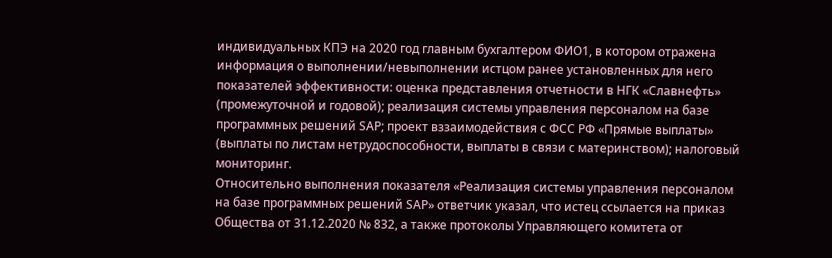индивидуальных КПЭ на 2020 год главным бухгалтером ФИО1, в котором отражена информация о выполнении/невыполнении истцом ранее установленных для него показателей эффективности: оценка представления отчетности в НГК «Славнефть» (промежуточной и годовой); реализация системы управления персоналом на базе программных решений SАР; проект вззаимодействия с ФСС РФ «Прямые выплаты» (выплаты по листам нетрудоспособности, выплаты в связи с материнством); налоговый мониторинг.
Относительно выполнения показателя «Реализация системы управления персоналом на базе программных решений SАР» ответчик указал, что истец ссылается на приказ Общества от 31.12.2020 № 832, а также протоколы Управляющего комитета от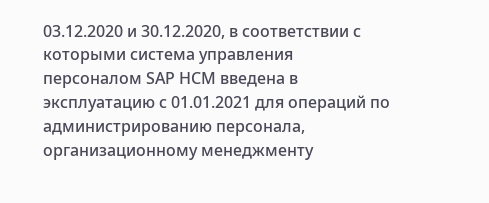03.12.2020 и 30.12.2020, в соответствии с которыми система управления персоналом SАР НСМ введена в эксплуатацию с 01.01.2021 для операций по администрированию персонала, организационному менеджменту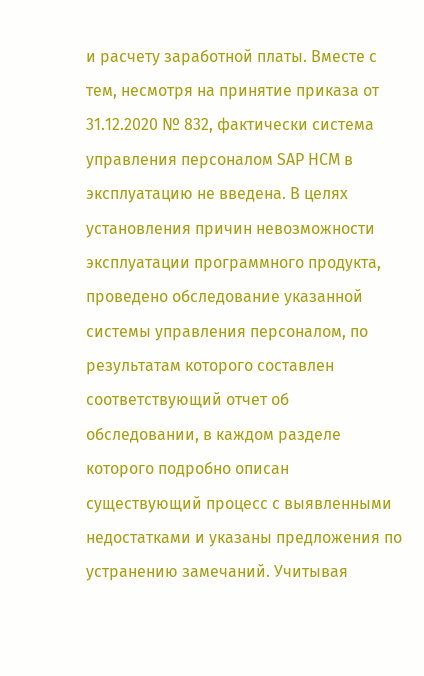и расчету заработной платы. Вместе с тем, несмотря на принятие приказа от 31.12.2020 № 832, фактически система управления персоналом SАР НСМ в эксплуатацию не введена. В целях установления причин невозможности эксплуатации программного продукта, проведено обследование указанной системы управления персоналом, по результатам которого составлен соответствующий отчет об обследовании, в каждом разделе которого подробно описан существующий процесс с выявленными недостатками и указаны предложения по устранению замечаний. Учитывая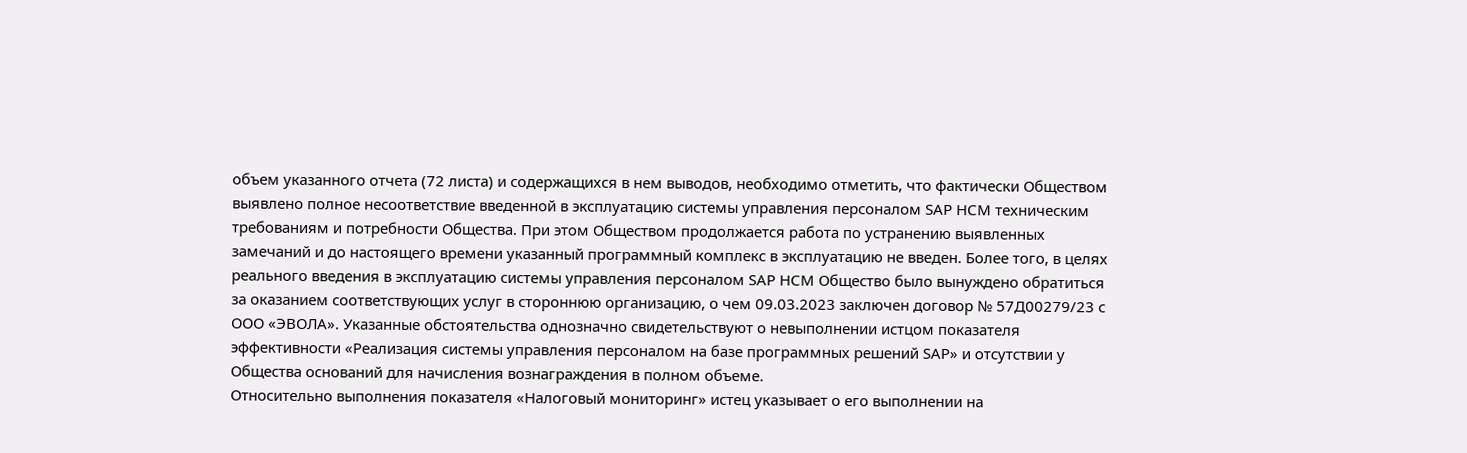объем указанного отчета (72 листа) и содержащихся в нем выводов, необходимо отметить, что фактически Обществом выявлено полное несоответствие введенной в эксплуатацию системы управления персоналом SАР НСМ техническим требованиям и потребности Общества. При этом Обществом продолжается работа по устранению выявленных замечаний и до настоящего времени указанный программный комплекс в эксплуатацию не введен. Более того, в целях реального введения в эксплуатацию системы управления персоналом SАР НСМ Общество было вынуждено обратиться за оказанием соответствующих услуг в стороннюю организацию, о чем 09.03.2023 заключен договор № 57Д00279/23 с ООО «ЭВОЛА». Указанные обстоятельства однозначно свидетельствуют о невыполнении истцом показателя эффективности «Реализация системы управления персоналом на базе программных решений SАР» и отсутствии у Общества оснований для начисления вознаграждения в полном объеме.
Относительно выполнения показателя «Налоговый мониторинг» истец указывает о его выполнении на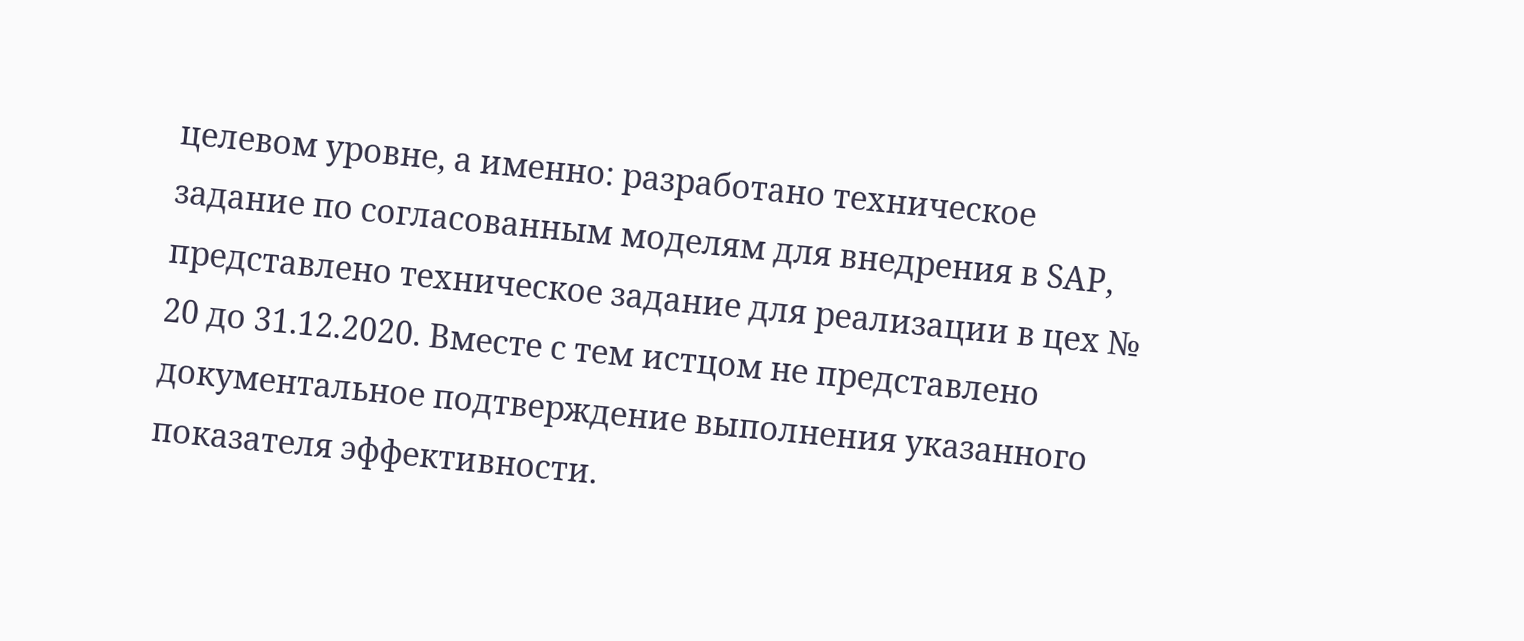целевом уровне, а именно: разработано техническое задание по согласованным моделям для внедрения в SАР, представлено техническое задание для реализации в цех № 20 до 31.12.2020. Вместе с тем истцом не представлено документальное подтверждение выполнения указанного показателя эффективности.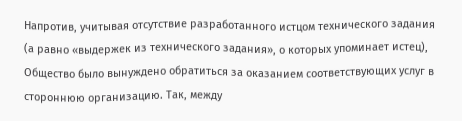Напротив, учитывая отсутствие разработанного истцом технического задания (а равно «выдержек из технического задания», о которых упоминает истец), Общество было вынуждено обратиться за оказанием соответствующих услуг в стороннюю организацию. Так, между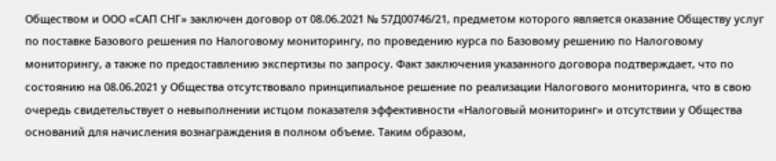Обществом и ООО «САП СНГ» заключен договор от 08.06.2021 № 57Д00746/21, предметом которого является оказание Обществу услуг по поставке Базового решения по Налоговому мониторингу, по проведению курса по Базовому решению по Налоговому мониторингу, а также по предоставлению экспертизы по запросу. Факт заключения указанного договора подтверждает, что по состоянию на 08.06.2021 у Общества отсутствовало принципиальное решение по реализации Налогового мониторинга, что в свою очередь свидетельствует о невыполнении истцом показателя эффективности «Налоговый мониторинг» и отсутствии у Общества оснований для начисления вознаграждения в полном объеме. Таким образом,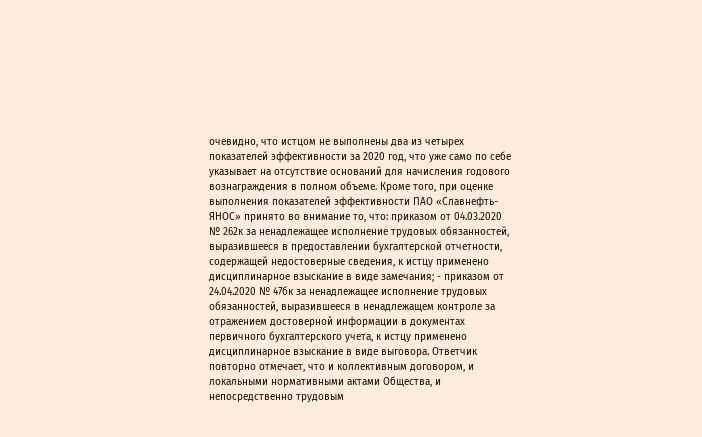очевидно, что истцом не выполнены два из четырех показателей эффективности за 2020 год, что уже само по себе указывает на отсутствие оснований для начисления годового вознаграждения в полном объеме. Кроме того, при оценке выполнения показателей эффективности ПАО «Славнефть-ЯНОС» принято во внимание то, что: приказом от 04.03.2020 № 262к за ненадлежащее исполнение трудовых обязанностей, выразившееся в предоставлении бухгалтерской отчетности, содержащей недостоверные сведения, к истцу применено дисциплинарное взыскание в виде замечания; - приказом от 24.04.2020 № 47бк за ненадлежащее исполнение трудовых обязанностей, выразившееся в ненадлежащем контроле за отражением достоверной информации в документах первичного бухгалтерского учета, к истцу применено дисциплинарное взыскание в виде выговора. Ответчик повторно отмечает, что и коллективным договором, и локальными нормативными актами Общества, и непосредственно трудовым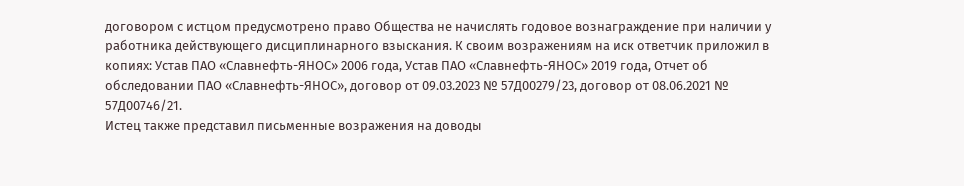договором с истцом предусмотрено право Общества не начислять годовое вознаграждение при наличии у работника действующего дисциплинарного взыскания. К своим возражениям на иск ответчик приложил в копиях: Устав ПАО «Славнефть-ЯНОС» 2006 года, Устав ПАО «Славнефть-ЯНОС» 2019 года, Отчет об обследовании ПАО «Славнефть-ЯНОС», договор от 09.03.2023 № 57Д00279/23, договор от 08.06.2021 № 57Д00746/21.
Истец также представил письменные возражения на доводы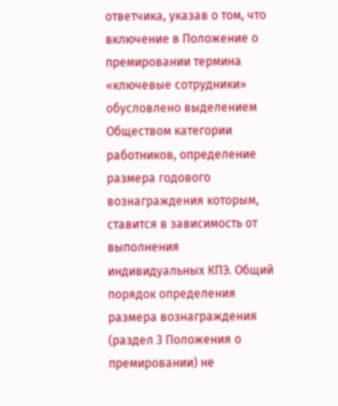ответчика, указав о том, что включение в Положение о премировании термина «ключевые сотрудники» обусловлено выделением Обществом категории работников, определение размера годового вознаграждения которым, ставится в зависимость от выполнения индивидуальных КПЭ. Общий порядок определения размера вознаграждения (раздел 3 Положения о премировании) не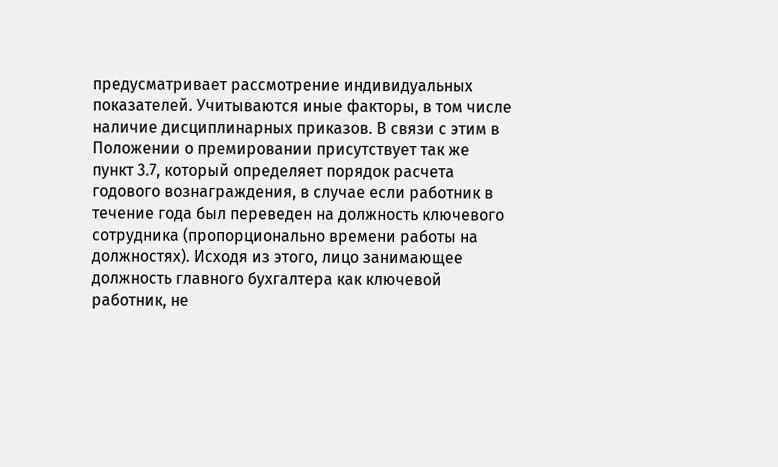предусматривает рассмотрение индивидуальных показателей. Учитываются иные факторы, в том числе наличие дисциплинарных приказов. В связи с этим в Положении о премировании присутствует так же пункт 3.7, который определяет порядок расчета годового вознаграждения, в случае если работник в течение года был переведен на должность ключевого сотрудника (пропорционально времени работы на должностях). Исходя из этого, лицо занимающее должность главного бухгалтера как ключевой работник, не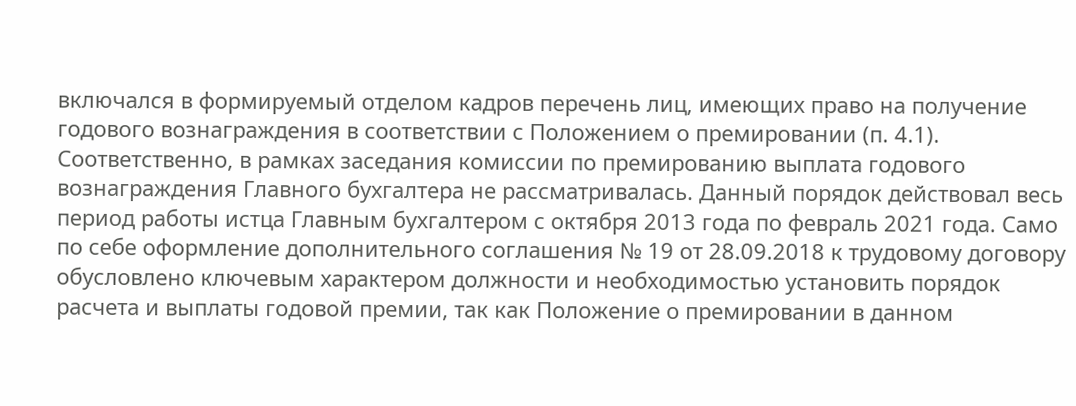включался в формируемый отделом кадров перечень лиц, имеющих право на получение годового вознаграждения в соответствии с Положением о премировании (п. 4.1). Соответственно, в рамках заседания комиссии по премированию выплата годового вознаграждения Главного бухгалтера не рассматривалась. Данный порядок действовал весь период работы истца Главным бухгалтером с октября 2013 года по февраль 2021 года. Само по себе оформление дополнительного соглашения № 19 от 28.09.2018 к трудовому договору обусловлено ключевым характером должности и необходимостью установить порядок расчета и выплаты годовой премии, так как Положение о премировании в данном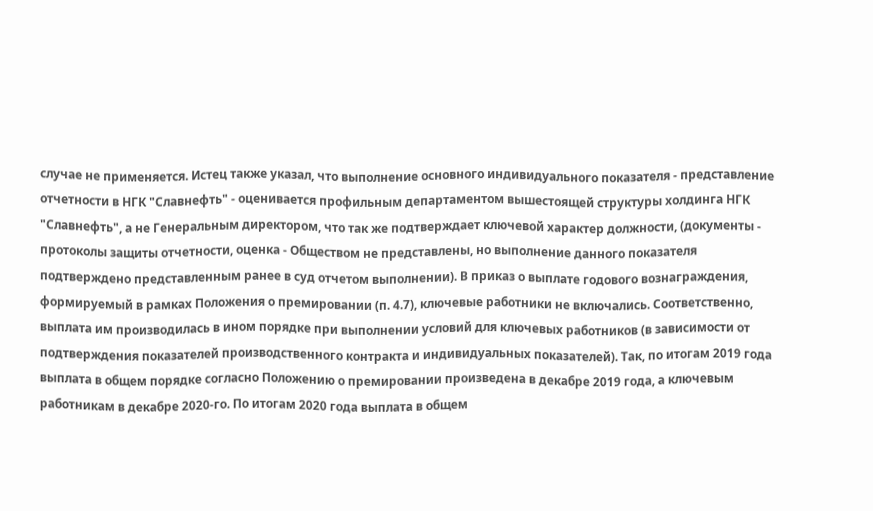случае не применяется. Истец также указал, что выполнение основного индивидуального показателя - представление отчетности в НГК "Славнефть" - оценивается профильным департаментом вышестоящей структуры холдинга НГК "Славнефть", а не Генеральным директором, что так же подтверждает ключевой характер должности, (документы - протоколы защиты отчетности, оценка - Обществом не представлены, но выполнение данного показателя подтверждено представленным ранее в суд отчетом выполнении). В приказ о выплате годового вознаграждения, формируемый в рамках Положения о премировании (п. 4.7), ключевые работники не включались. Соответственно, выплата им производилась в ином порядке при выполнении условий для ключевых работников (в зависимости от подтверждения показателей производственного контракта и индивидуальных показателей). Так, по итогам 2019 года выплата в общем порядке согласно Положению о премировании произведена в декабре 2019 года, а ключевым работникам в декабре 2020-го. По итогам 2020 года выплата в общем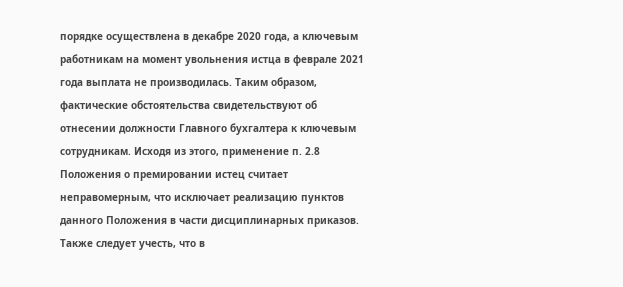порядке осуществлена в декабре 2020 года, а ключевым работникам на момент увольнения истца в феврале 2021 года выплата не производилась. Таким образом, фактические обстоятельства свидетельствуют об отнесении должности Главного бухгалтера к ключевым сотрудникам. Исходя из этого, применение п. 2.8 Положения о премировании истец считает неправомерным, что исключает реализацию пунктов данного Положения в части дисциплинарных приказов. Также следует учесть, что в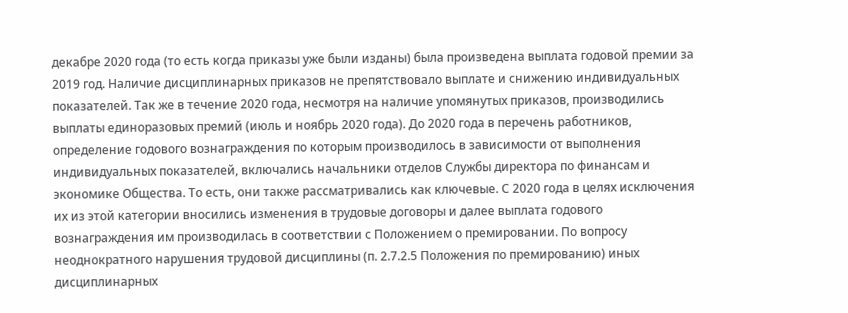декабре 2020 года (то есть когда приказы уже были изданы) была произведена выплата годовой премии за 2019 год. Наличие дисциплинарных приказов не препятствовало выплате и снижению индивидуальных показателей. Так же в течение 2020 года, несмотря на наличие упомянутых приказов, производились выплаты единоразовых премий (июль и ноябрь 2020 года). До 2020 года в перечень работников, определение годового вознаграждения по которым производилось в зависимости от выполнения индивидуальных показателей, включались начальники отделов Службы директора по финансам и экономике Общества. То есть, они также рассматривались как ключевые. С 2020 года в целях исключения их из этой категории вносились изменения в трудовые договоры и далее выплата годового вознаграждения им производилась в соответствии с Положением о премировании. По вопросу неоднократного нарушения трудовой дисциплины (п. 2.7.2.5 Положения по премированию) иных дисциплинарных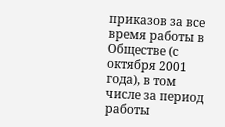приказов за все время работы в Обществе (с октября 2001 года), в том числе за период работы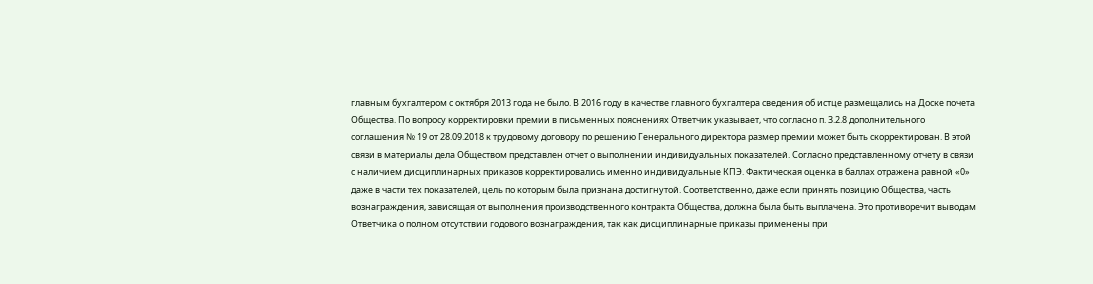главным бухгалтером с октября 2013 года не было. В 2016 году в качестве главного бухгалтера сведения об истце размещались на Доске почета Общества. По вопросу корректировки премии в письменных пояснениях Ответчик указывает, что согласно п. 3.2.8 дополнительного соглашения № 19 от 28.09.2018 к трудовому договору по решению Генерального директора размер премии может быть скорректирован. В этой связи в материалы дела Обществом представлен отчет о выполнении индивидуальных показателей. Согласно представленному отчету в связи с наличием дисциплинарных приказов корректировались именно индивидуальные КПЭ. Фактическая оценка в баллах отражена равной «0» даже в части тех показателей, цель по которым была признана достигнутой. Соответственно, даже если принять позицию Общества, часть вознаграждения, зависящая от выполнения производственного контракта Общества, должна была быть выплачена. Это противоречит выводам Ответчика о полном отсутствии годового вознаграждения, так как дисциплинарные приказы применены при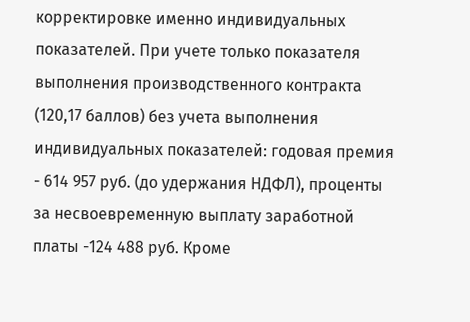корректировке именно индивидуальных показателей. При учете только показателя выполнения производственного контракта (120,17 баллов) без учета выполнения индивидуальных показателей: годовая премия - 614 957 руб. (до удержания НДФЛ), проценты за несвоевременную выплату заработной платы -124 488 руб. Кроме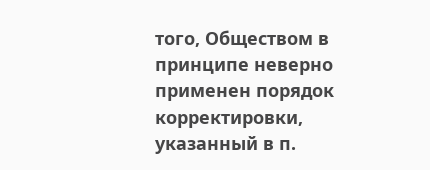того, Обществом в принципе неверно применен порядок корректировки, указанный в п.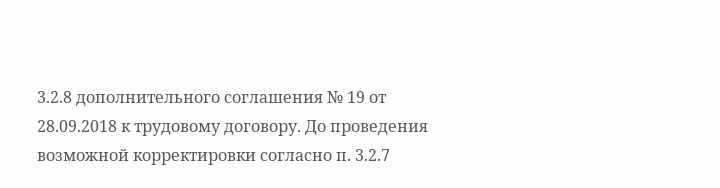3.2.8 дополнительного соглашения № 19 от 28.09.2018 к трудовому договору. До проведения возможной корректировки согласно п. 3.2.7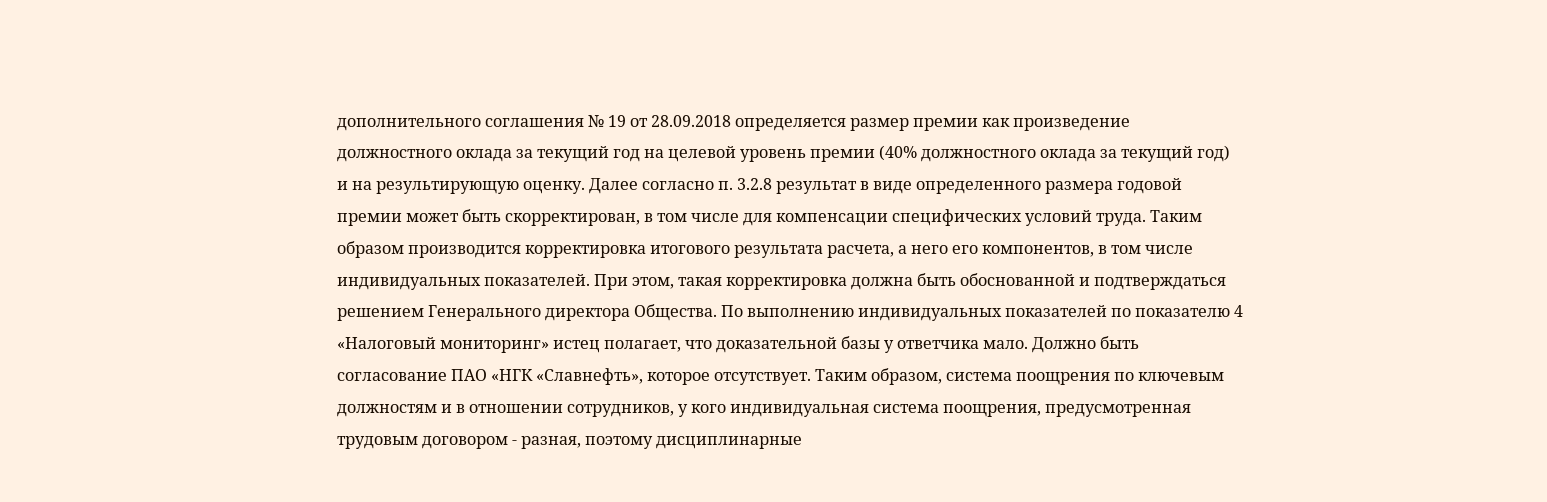дополнительного соглашения № 19 от 28.09.2018 определяется размер премии как произведение должностного оклада за текущий год на целевой уровень премии (40% должностного оклада за текущий год) и на результирующую оценку. Далее согласно п. 3.2.8 результат в виде определенного размера годовой премии может быть скорректирован, в том числе для компенсации специфических условий труда. Таким образом производится корректировка итогового результата расчета, а него его компонентов, в том числе индивидуальных показателей. При этом, такая корректировка должна быть обоснованной и подтверждаться решением Генерального директора Общества. По выполнению индивидуальных показателей по показателю 4 «Налоговый мониторинг» истец полагает, что доказательной базы у ответчика мало. Должно быть согласование ПАО «НГК «Славнефть», которое отсутствует. Таким образом, система поощрения по ключевым должностям и в отношении сотрудников, у кого индивидуальная система поощрения, предусмотренная трудовым договором - разная, поэтому дисциплинарные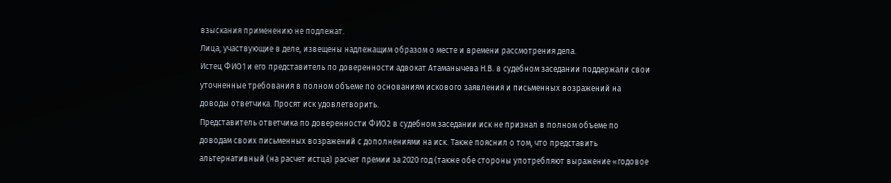взыскания применению не подлежат.
Лица, участвующие в деле, извещены надлежащим образом о месте и времени рассмотрения дела.
Истец ФИО1 и его представитель по доверенности адвокат Атаманычева Н.В. в судебном заседании поддержали свои уточненные требования в полном объеме по основаниям искового заявления и письменных возражений на доводы ответчика. Просят иск удовлетворить.
Представитель ответчика по доверенности ФИО2 в судебном заседании иск не признал в полном объеме по доводам своих письменных возражений с дополнениями на иск. Также пояснил о том, что представить альтернативный (на расчет истца) расчет премии за 2020 год (также обе стороны употребляют выражение «годовое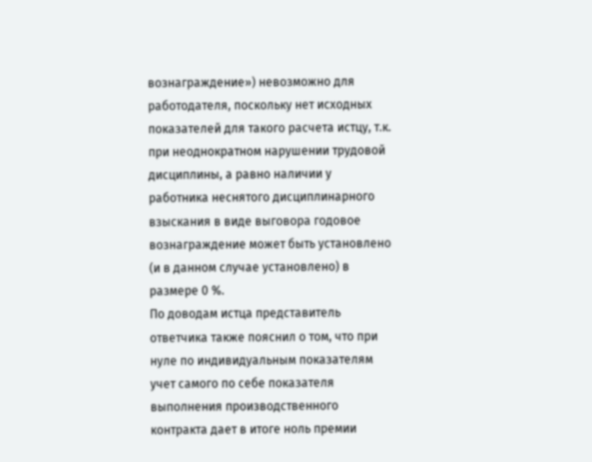вознаграждение») невозможно для работодателя, поскольку нет исходных показателей для такого расчета истцу, т.к. при неоднократном нарушении трудовой дисциплины, а равно наличии у работника неснятого дисциплинарного взыскания в виде выговора годовое вознаграждение может быть установлено (и в данном случае установлено) в размере 0 %.
По доводам истца представитель ответчика также пояснил о том, что при нуле по индивидуальным показателям учет самого по себе показателя выполнения производственного контракта дает в итоге ноль премии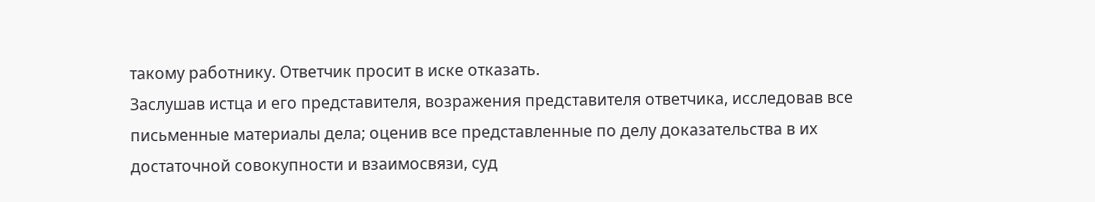такому работнику. Ответчик просит в иске отказать.
Заслушав истца и его представителя, возражения представителя ответчика, исследовав все письменные материалы дела; оценив все представленные по делу доказательства в их достаточной совокупности и взаимосвязи, суд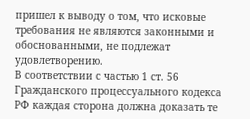пришел к выводу о том, что исковые требования не являются законными и обоснованными, не подлежат удовлетворению.
В соответствии с частью 1 ст. 56 Гражданского процессуального кодекса РФ каждая сторона должна доказать те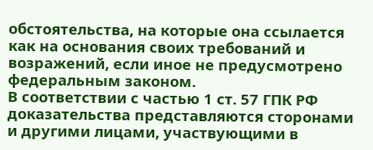обстоятельства, на которые она ссылается как на основания своих требований и возражений, если иное не предусмотрено федеральным законом.
В соответствии с частью 1 ст. 57 ГПК РФ доказательства представляются сторонами и другими лицами, участвующими в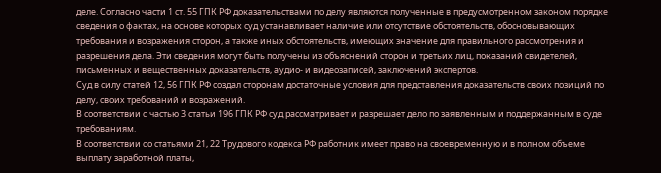деле. Согласно части 1 ст. 55 ГПК РФ доказательствами по делу являются полученные в предусмотренном законом порядке сведения о фактах, на основе которых суд устанавливает наличие или отсутствие обстоятельств, обосновывающих требования и возражения сторон, а также иных обстоятельств, имеющих значение для правильного рассмотрения и разрешения дела. Эти сведения могут быть получены из объяснений сторон и третьих лиц, показаний свидетелей, письменных и вещественных доказательств, аудио- и видеозаписей, заключений экспертов.
Суд в силу статей 12, 56 ГПК РФ создал сторонам достаточные условия для представления доказательств своих позиций по делу, своих требований и возражений.
В соответствии с частью 3 статьи 196 ГПК РФ суд рассматривает и разрешает дело по заявленным и поддержанным в суде требованиям.
В соответствии со статьями 21, 22 Трудового кодекса РФ работник имеет право на своевременную и в полном объеме выплату заработной платы,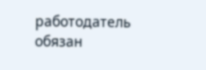работодатель обязан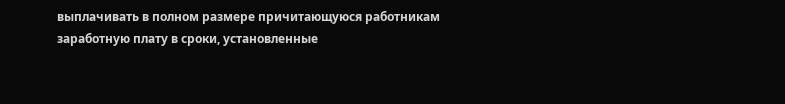выплачивать в полном размере причитающуюся работникам заработную плату в сроки, установленные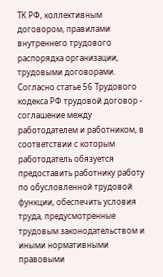ТК РФ, коллективным договором, правилами внутреннего трудового распорядка организации, трудовыми договорами.
Согласно статье 56 Трудового кодекса РФ трудовой договор - соглашение между работодателем и работником, в соответствии с которым работодатель обязуется предоставить работнику работу по обусловленной трудовой функции, обеспечить условия труда, предусмотренные трудовым законодательством и иными нормативными правовыми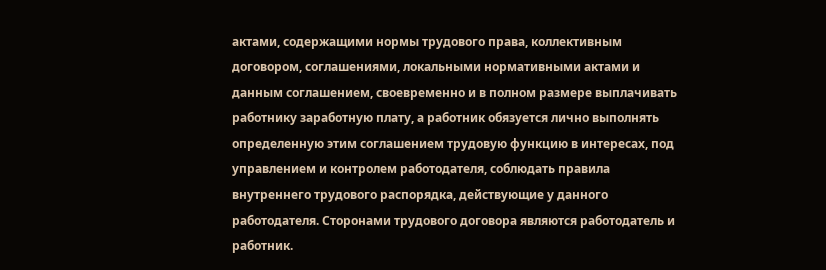актами, содержащими нормы трудового права, коллективным договором, соглашениями, локальными нормативными актами и данным соглашением, своевременно и в полном размере выплачивать работнику заработную плату, а работник обязуется лично выполнять определенную этим соглашением трудовую функцию в интересах, под управлением и контролем работодателя, соблюдать правила внутреннего трудового распорядка, действующие у данного работодателя. Сторонами трудового договора являются работодатель и работник.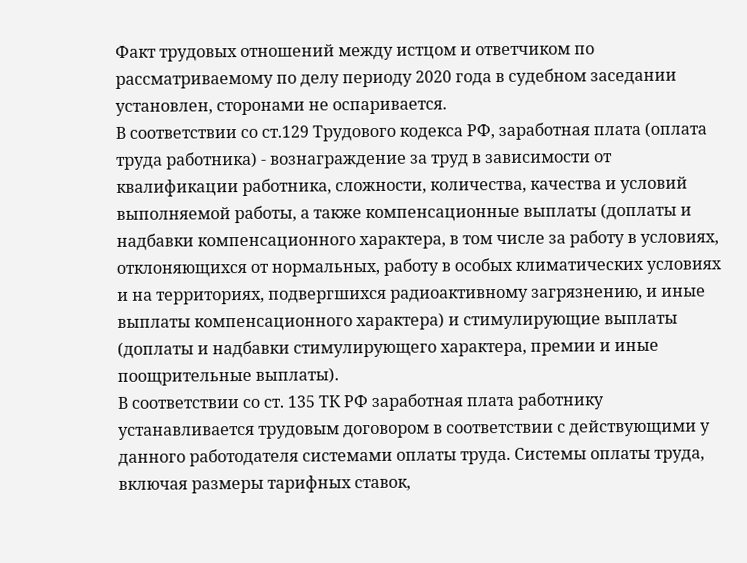Факт трудовых отношений между истцом и ответчиком по рассматриваемому по делу периоду 2020 года в судебном заседании установлен, сторонами не оспаривается.
В соответствии со ст.129 Трудового кодекса РФ, заработная плата (оплата труда работника) - вознаграждение за труд в зависимости от квалификации работника, сложности, количества, качества и условий выполняемой работы, а также компенсационные выплаты (доплаты и надбавки компенсационного характера, в том числе за работу в условиях, отклоняющихся от нормальных, работу в особых климатических условиях и на территориях, подвергшихся радиоактивному загрязнению, и иные выплаты компенсационного характера) и стимулирующие выплаты (доплаты и надбавки стимулирующего характера, премии и иные поощрительные выплаты).
В соответствии со ст. 135 ТК РФ заработная плата работнику устанавливается трудовым договором в соответствии с действующими у данного работодателя системами оплаты труда. Системы оплаты труда, включая размеры тарифных ставок,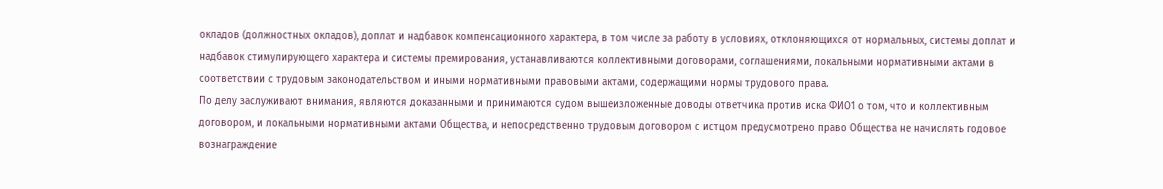окладов (должностных окладов), доплат и надбавок компенсационного характера, в том числе за работу в условиях, отклоняющихся от нормальных, системы доплат и надбавок стимулирующего характера и системы премирования, устанавливаются коллективными договорами, соглашениями, локальными нормативными актами в соответствии с трудовым законодательством и иными нормативными правовыми актами, содержащими нормы трудового права.
По делу заслуживают внимания, являются доказанными и принимаются судом вышеизложенные доводы ответчика против иска ФИО1 о том, что и коллективным договором, и локальными нормативными актами Общества, и непосредственно трудовым договором с истцом предусмотрено право Общества не начислять годовое вознаграждение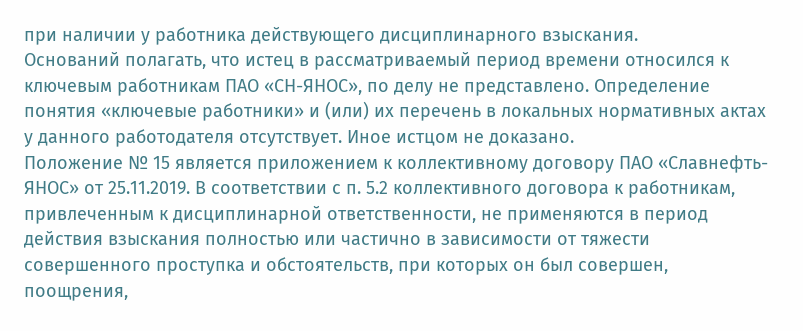при наличии у работника действующего дисциплинарного взыскания.
Оснований полагать, что истец в рассматриваемый период времени относился к ключевым работникам ПАО «СН-ЯНОС», по делу не представлено. Определение понятия «ключевые работники» и (или) их перечень в локальных нормативных актах у данного работодателя отсутствует. Иное истцом не доказано.
Положение № 15 является приложением к коллективному договору ПАО «Славнефть-ЯНОС» от 25.11.2019. В соответствии с п. 5.2 коллективного договора к работникам, привлеченным к дисциплинарной ответственности, не применяются в период действия взыскания полностью или частично в зависимости от тяжести совершенного проступка и обстоятельств, при которых он был совершен, поощрения,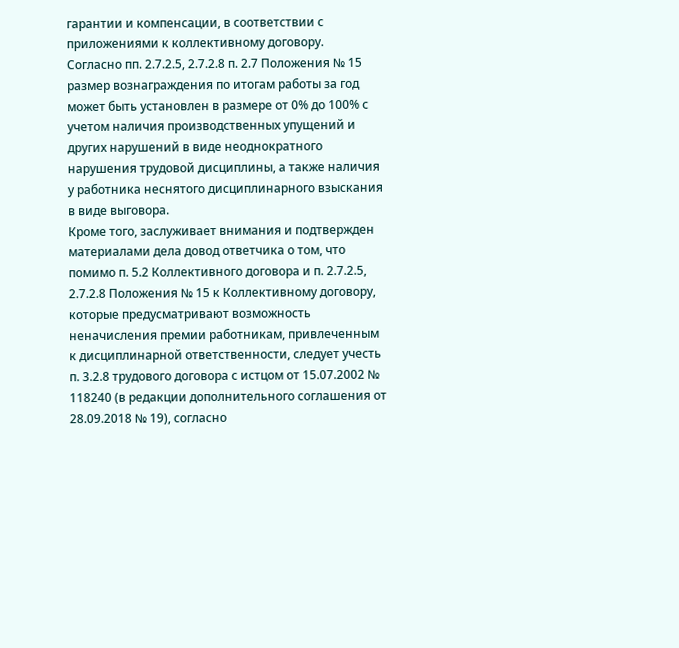гарантии и компенсации, в соответствии с приложениями к коллективному договору.
Согласно пп. 2.7.2.5, 2.7.2.8 п. 2.7 Положения № 15 размер вознаграждения по итогам работы за год может быть установлен в размере от 0% до 100% с учетом наличия производственных упущений и других нарушений в виде неоднократного нарушения трудовой дисциплины, а также наличия у работника неснятого дисциплинарного взыскания в виде выговора.
Кроме того, заслуживает внимания и подтвержден материалами дела довод ответчика о том, что помимо п. 5.2 Коллективного договора и п. 2.7.2.5, 2.7.2.8 Положения № 15 к Коллективному договору, которые предусматривают возможность неначисления премии работникам, привлеченным к дисциплинарной ответственности, следует учесть п. 3.2.8 трудового договора с истцом от 15.07.2002 № 118240 (в редакции дополнительного соглашения от 28.09.2018 № 19), согласно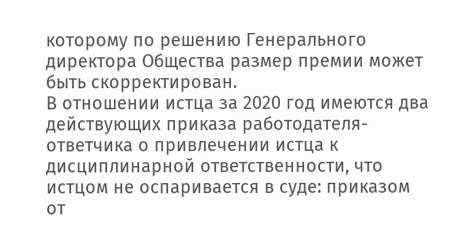которому по решению Генерального директора Общества размер премии может быть скорректирован.
В отношении истца за 2020 год имеются два действующих приказа работодателя-ответчика о привлечении истца к дисциплинарной ответственности, что истцом не оспаривается в суде: приказом от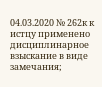04.03.2020 № 262к к истцу применено дисциплинарное взыскание в виде замечания;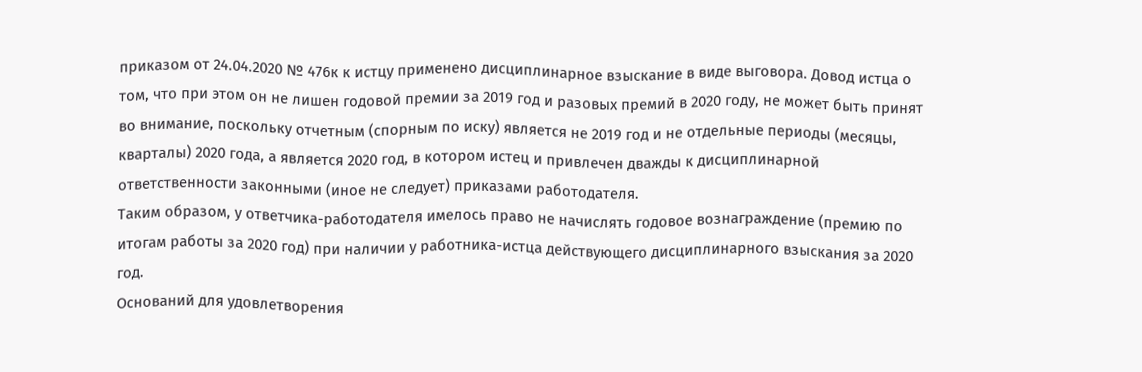приказом от 24.04.2020 № 476к к истцу применено дисциплинарное взыскание в виде выговора. Довод истца о том, что при этом он не лишен годовой премии за 2019 год и разовых премий в 2020 году, не может быть принят во внимание, поскольку отчетным (спорным по иску) является не 2019 год и не отдельные периоды (месяцы, кварталы) 2020 года, а является 2020 год, в котором истец и привлечен дважды к дисциплинарной ответственности законными (иное не следует) приказами работодателя.
Таким образом, у ответчика-работодателя имелось право не начислять годовое вознаграждение (премию по итогам работы за 2020 год) при наличии у работника-истца действующего дисциплинарного взыскания за 2020 год.
Оснований для удовлетворения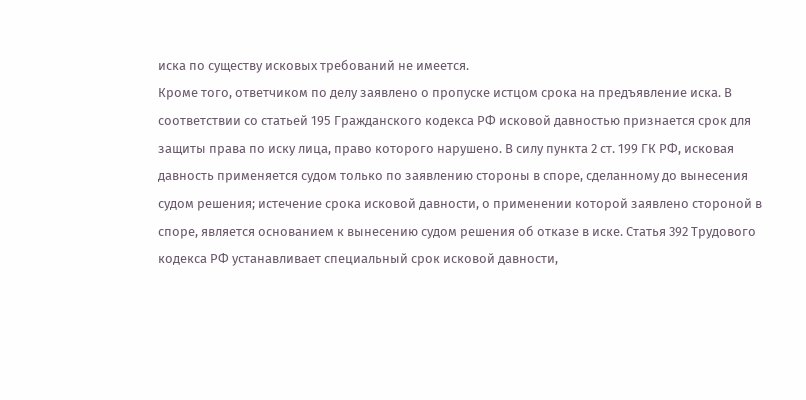иска по существу исковых требований не имеется.
Кроме того, ответчиком по делу заявлено о пропуске истцом срока на предъявление иска. В соответствии со статьей 195 Гражданского кодекса РФ исковой давностью признается срок для защиты права по иску лица, право которого нарушено. В силу пункта 2 ст. 199 ГК РФ, исковая давность применяется судом только по заявлению стороны в споре, сделанному до вынесения судом решения; истечение срока исковой давности, о применении которой заявлено стороной в споре, является основанием к вынесению судом решения об отказе в иске. Статья 392 Трудового кодекса РФ устанавливает специальный срок исковой давности,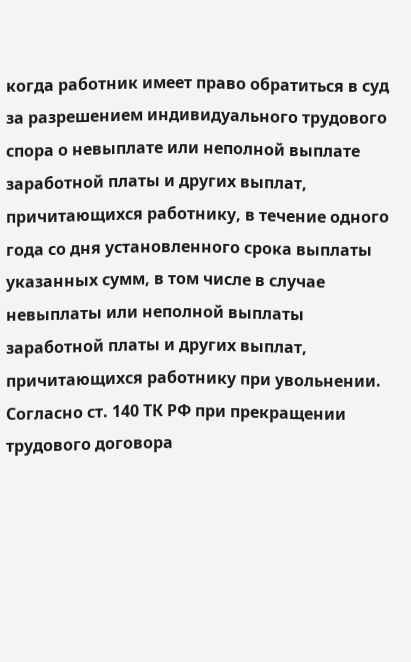когда работник имеет право обратиться в суд за разрешением индивидуального трудового спора о невыплате или неполной выплате заработной платы и других выплат, причитающихся работнику, в течение одного года со дня установленного срока выплаты указанных сумм, в том числе в случае невыплаты или неполной выплаты заработной платы и других выплат, причитающихся работнику при увольнении. Согласно ст. 140 ТК РФ при прекращении трудового договора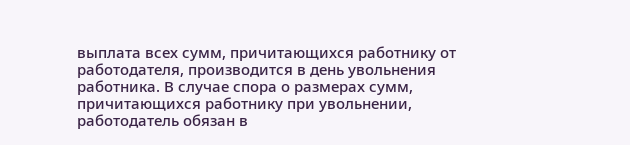выплата всех сумм, причитающихся работнику от работодателя, производится в день увольнения работника. В случае спора о размерах сумм, причитающихся работнику при увольнении, работодатель обязан в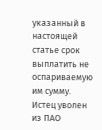указанный в настоящей статье срок выплатить не оспариваемую им сумму.
Истец уволен из ПАО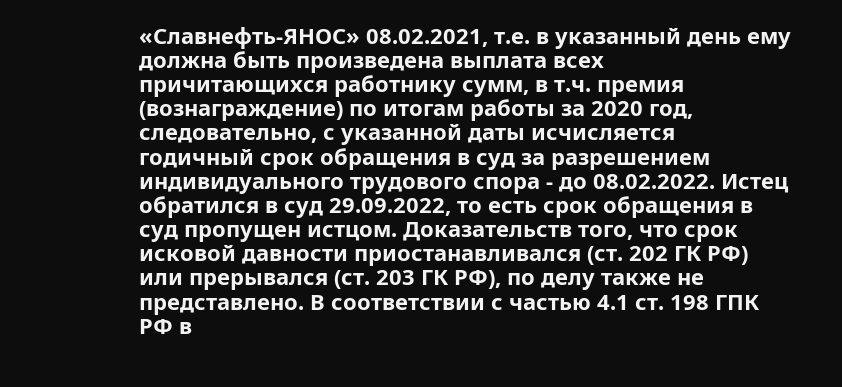«Славнефть-ЯНОС» 08.02.2021, т.е. в указанный день ему должна быть произведена выплата всех причитающихся работнику сумм, в т.ч. премия (вознаграждение) по итогам работы за 2020 год, следовательно, с указанной даты исчисляется годичный срок обращения в суд за разрешением индивидуального трудового спора - до 08.02.2022. Истец обратился в суд 29.09.2022, то есть срок обращения в суд пропущен истцом. Доказательств того, что срок исковой давности приостанавливался (ст. 202 ГК РФ) или прерывался (ст. 203 ГК РФ), по делу также не представлено. В соответствии с частью 4.1 ст. 198 ГПК РФ в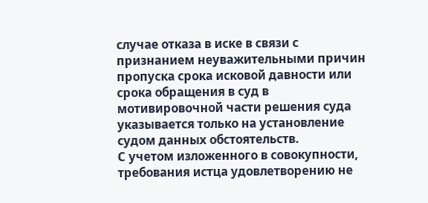случае отказа в иске в связи с признанием неуважительными причин пропуска срока исковой давности или срока обращения в суд в мотивировочной части решения суда указывается только на установление судом данных обстоятельств.
С учетом изложенного в совокупности, требования истца удовлетворению не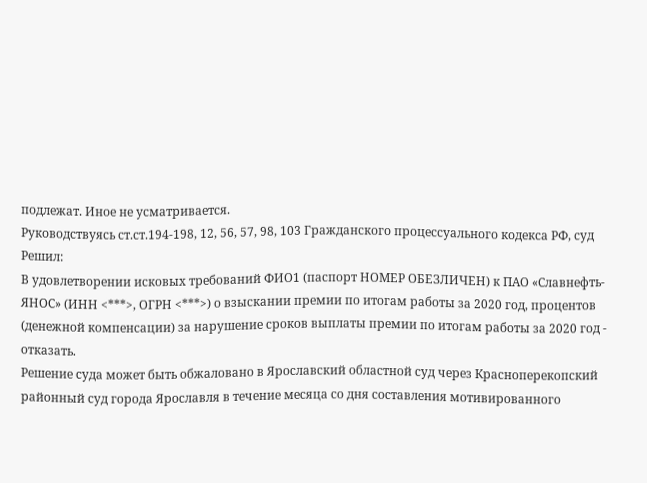подлежат. Иное не усматривается.
Руководствуясь ст.ст.194-198, 12, 56, 57, 98, 103 Гражданского процессуального кодекса РФ, суд
Решил:
В удовлетворении исковых требований ФИО1 (паспорт НОМЕР ОБЕЗЛИЧЕН) к ПАО «Славнефть-ЯНОС» (ИНН <***>, ОГРН <***>) о взыскании премии по итогам работы за 2020 год, процентов (денежной компенсации) за нарушение сроков выплаты премии по итогам работы за 2020 год - отказать.
Решение суда может быть обжаловано в Ярославский областной суд через Красноперекопский районный суд города Ярославля в течение месяца со дня составления мотивированного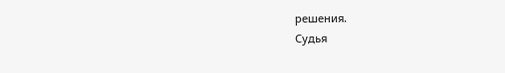решения.
Судья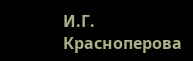И.Г. Красноперова